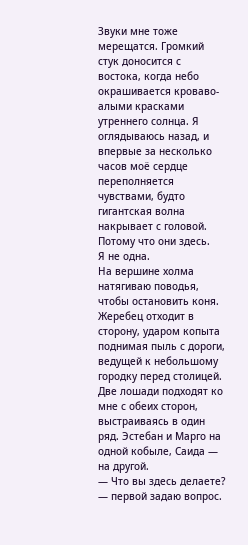Звуки мне тоже мерещатся. Громкий стук доносится с востока, когда небо окрашивается кроваво-алыми красками утреннего солнца. Я оглядываюсь назад, и впервые за несколько часов моё сердце переполняется чувствами, будто гигантская волна накрывает с головой. Потому что они здесь.
Я не одна.
На вершине холма натягиваю поводья, чтобы остановить коня. Жеребец отходит в сторону, ударом копыта поднимая пыль с дороги, ведущей к небольшому городку перед столицей.
Две лошади подходят ко мне с обеих сторон, выстраиваясь в один ряд. Эстебан и Марго на одной кобыле, Саида — на другой.
— Что вы здесь делаете? — первой задаю вопрос.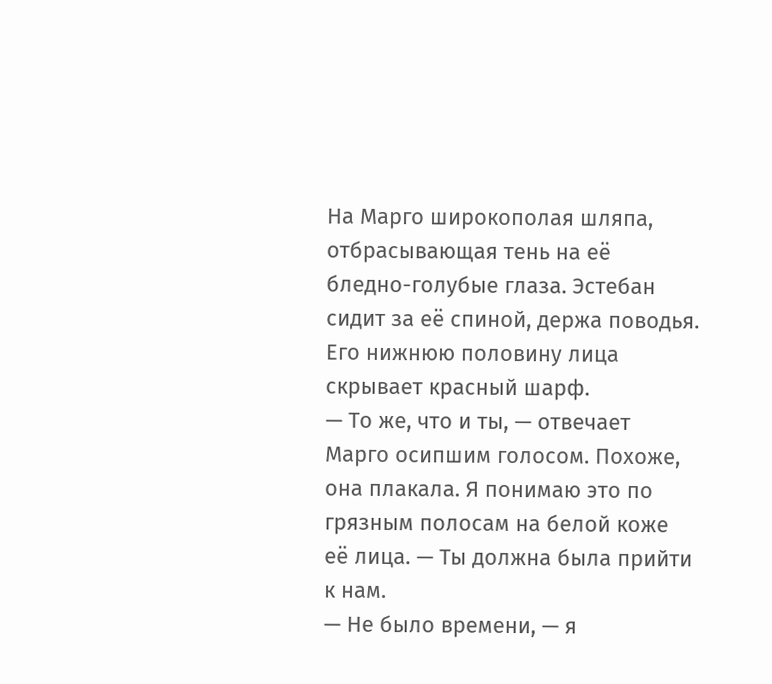На Марго широкополая шляпа, отбрасывающая тень на её бледно-голубые глаза. Эстебан сидит за её спиной, держа поводья. Его нижнюю половину лица скрывает красный шарф.
— То же, что и ты, — отвечает Марго осипшим голосом. Похоже, она плакала. Я понимаю это по грязным полосам на белой коже её лица. — Ты должна была прийти к нам.
— Не было времени, — я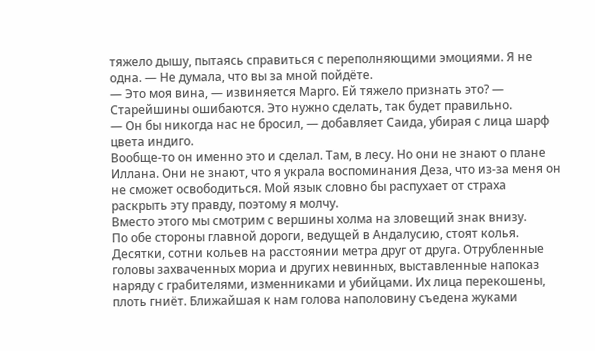тяжело дышу, пытаясь справиться с переполняющими эмоциями. Я не одна. — Не думала, что вы за мной пойдёте.
— Это моя вина, — извиняется Марго. Ей тяжело признать это? — Старейшины ошибаются. Это нужно сделать, так будет правильно.
— Он бы никогда нас не бросил, — добавляет Саида, убирая с лица шарф цвета индиго.
Вообще-то он именно это и сделал. Там, в лесу. Но они не знают о плане Иллана. Они не знают, что я украла воспоминания Деза, что из-за меня он не сможет освободиться. Мой язык словно бы распухает от страха раскрыть эту правду, поэтому я молчу.
Вместо этого мы смотрим с вершины холма на зловещий знак внизу.
По обе стороны главной дороги, ведущей в Андалусию, стоят колья. Десятки, сотни кольев на расстоянии метра друг от друга. Отрубленные головы захваченных мориа и других невинных, выставленные напоказ наряду с грабителями, изменниками и убийцами. Их лица перекошены, плоть гниёт. Ближайшая к нам голова наполовину съедена жуками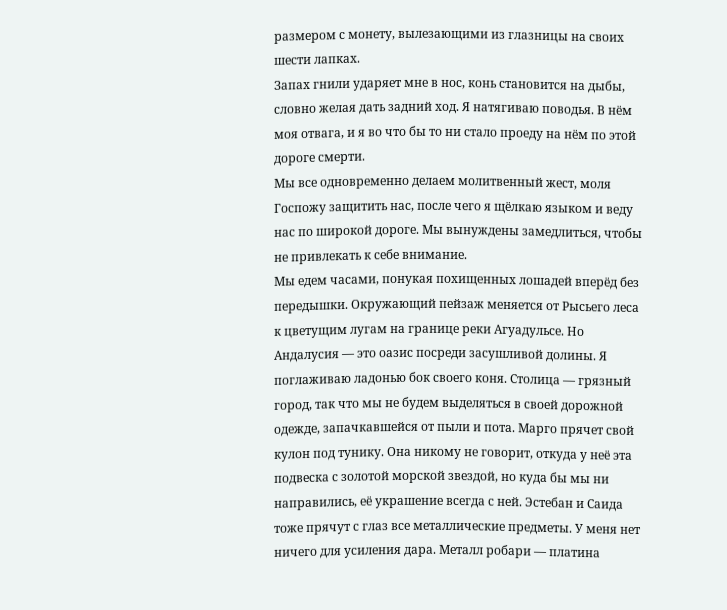размером с монету, вылезающими из глазницы на своих шести лапках.
Запах гнили ударяет мне в нос, конь становится на дыбы, словно желая дать задний ход. Я натягиваю поводья. В нём моя отвага, и я во что бы то ни стало проеду на нём по этой дороге смерти.
Мы все одновременно делаем молитвенный жест, моля Госпожу защитить нас, после чего я щёлкаю языком и веду нас по широкой дороге. Мы вынуждены замедлиться, чтобы не привлекать к себе внимание.
Мы едем часами, понукая похищенных лошадей вперёд без передышки. Окружающий пейзаж меняется от Рысьего леса к цветущим лугам на границе реки Агуадульсе. Но Андалусия — это оазис посреди засушливой долины. Я поглаживаю ладонью бок своего коня. Столица — грязный город, так что мы не будем выделяться в своей дорожной одежде, запачкавшейся от пыли и пота. Марго прячет свой кулон под тунику. Она никому не говорит, откуда у неё эта подвеска с золотой морской звездой, но куда бы мы ни направились, её украшение всегда с ней. Эстебан и Саида тоже прячут с глаз все металлические предметы. У меня нет ничего для усиления дара. Металл робари — платина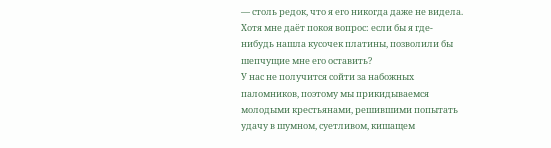— столь редок, что я его никогда даже не видела. Хотя мне даёт покоя вопрос: если бы я где-нибудь нашла кусочек платины, позволили бы шепчущие мне его оставить?
У нас не получится сойти за набожных паломников, поэтому мы прикидываемся молодыми крестьянами, решившими попытать удачу в шумном, суетливом, кишащем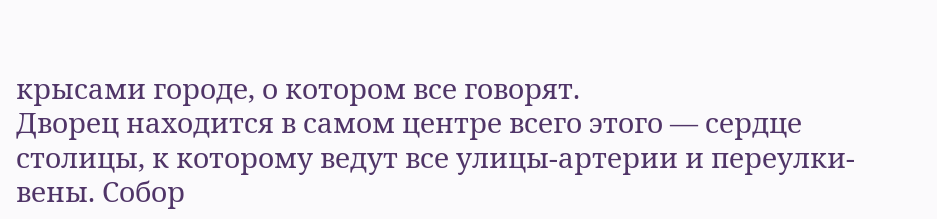крысами городе, о котором все говорят.
Дворец находится в самом центре всего этого — сердце столицы, к которому ведут все улицы-артерии и переулки-вены. Собор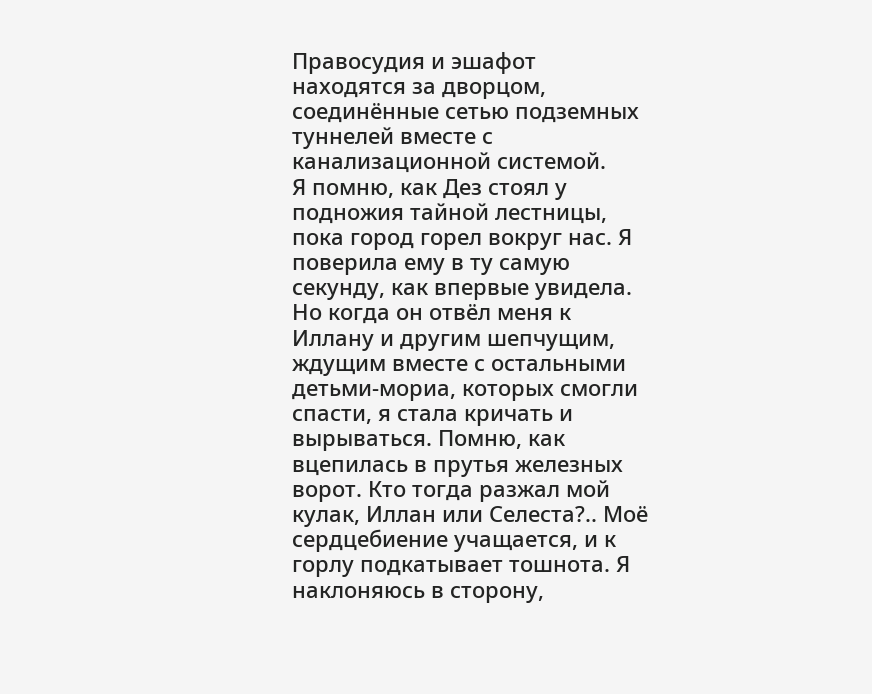Правосудия и эшафот находятся за дворцом, соединённые сетью подземных туннелей вместе с канализационной системой.
Я помню, как Дез стоял у подножия тайной лестницы, пока город горел вокруг нас. Я поверила ему в ту самую секунду, как впервые увидела. Но когда он отвёл меня к Иллану и другим шепчущим, ждущим вместе с остальными детьми-мориа, которых смогли спасти, я стала кричать и вырываться. Помню, как вцепилась в прутья железных ворот. Кто тогда разжал мой кулак, Иллан или Селеста?.. Моё сердцебиение учащается, и к горлу подкатывает тошнота. Я наклоняюсь в сторону,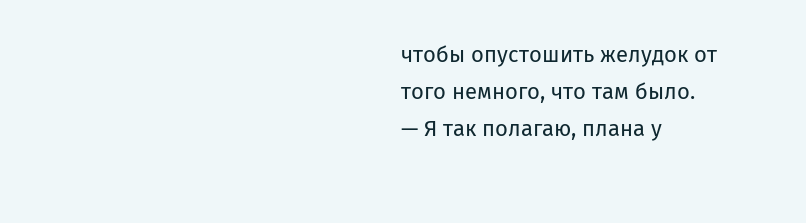чтобы опустошить желудок от того немного, что там было.
— Я так полагаю, плана у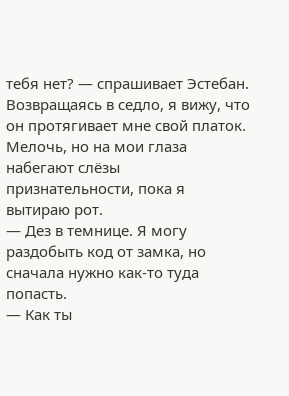тебя нет? — спрашивает Эстебан. Возвращаясь в седло, я вижу, что он протягивает мне свой платок. Мелочь, но на мои глаза набегают слёзы признательности, пока я вытираю рот.
— Дез в темнице. Я могу раздобыть код от замка, но сначала нужно как-то туда попасть.
— Как ты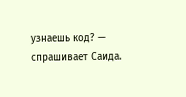узнаешь код? — спрашивает Саида.